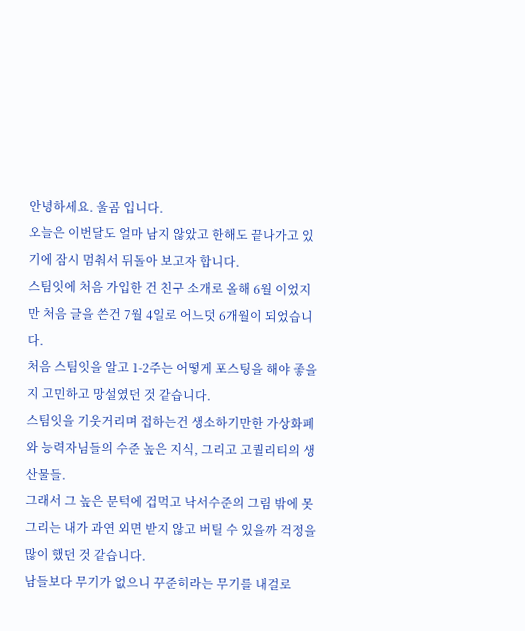안녕하세요. 울곰 입니다.
오늘은 이번달도 얼마 남지 않았고 한해도 끝나가고 있기에 잠시 멈춰서 뒤돌아 보고자 합니다.
스팀잇에 처음 가입한 건 친구 소개로 올해 6월 이었지만 처음 글을 쓴건 7월 4일로 어느덧 6개월이 되었습니다.
처음 스팀잇을 알고 1-2주는 어떻게 포스팅을 해야 좋을지 고민하고 망설였던 것 같습니다.
스팀잇을 기웃거리며 접하는건 생소하기만한 가상화폐와 능력자님들의 수준 높은 지식, 그리고 고퀄리티의 생산물들.
그래서 그 높은 문턱에 겁먹고 낙서수준의 그림 밖에 못 그리는 내가 과연 외면 받지 않고 버틸 수 있을까 걱정을 많이 했던 것 같습니다.
남들보다 무기가 없으니 꾸준히라는 무기를 내걸로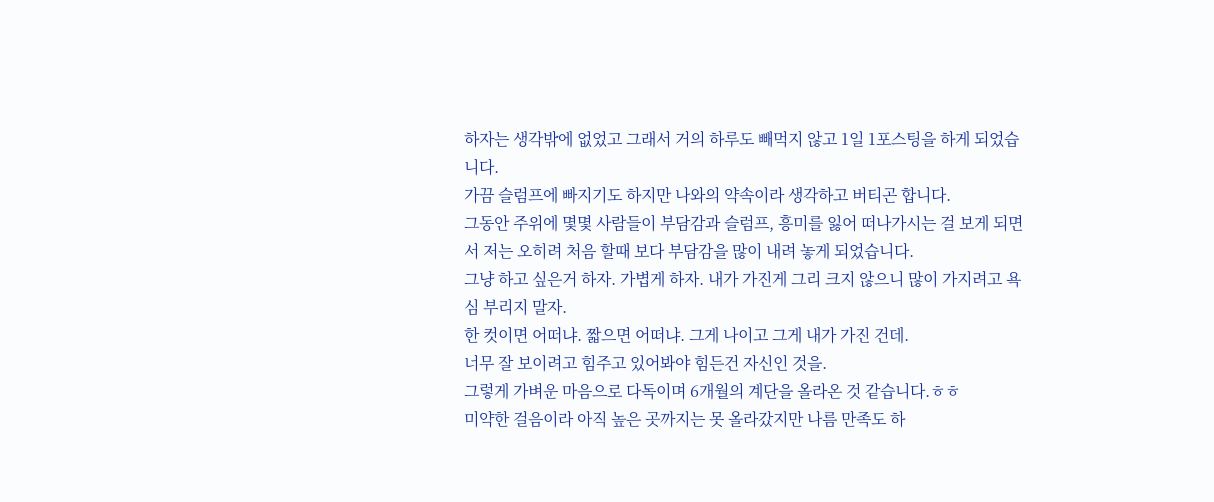하자는 생각밖에 없었고 그래서 거의 하루도 빼먹지 않고 1일 1포스팅을 하게 되었습니다.
가끔 슬럼프에 빠지기도 하지만 나와의 약속이라 생각하고 버티곤 합니다.
그동안 주위에 몇몇 사람들이 부담감과 슬럼프, 흥미를 잃어 떠나가시는 걸 보게 되면서 저는 오히려 처음 할때 보다 부담감을 많이 내려 놓게 되었습니다.
그냥 하고 싶은거 하자. 가볍게 하자. 내가 가진게 그리 크지 않으니 많이 가지려고 욕심 부리지 말자.
한 컷이면 어떠냐. 짧으면 어떠냐. 그게 나이고 그게 내가 가진 건데.
너무 잘 보이려고 힘주고 있어봐야 힘든건 자신인 것을.
그렇게 가벼운 마음으로 다독이며 6개월의 계단을 올라온 것 같습니다.ㅎㅎ
미약한 걸음이라 아직 높은 곳까지는 못 올라갔지만 나름 만족도 하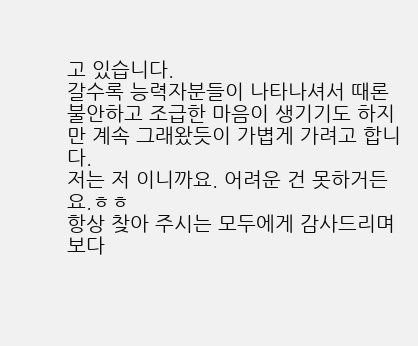고 있습니다.
갈수록 능력자분들이 나타나셔서 때론 불안하고 조급한 마음이 생기기도 하지만 계속 그래왔듯이 가볍게 가려고 합니다.
저는 저 이니까요. 어려운 건 못하거든요.ㅎㅎ
항상 찾아 주시는 모두에게 감사드리며 보다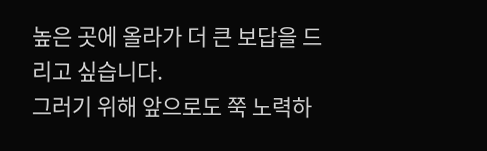높은 곳에 올라가 더 큰 보답을 드리고 싶습니다.
그러기 위해 앞으로도 쭉 노력하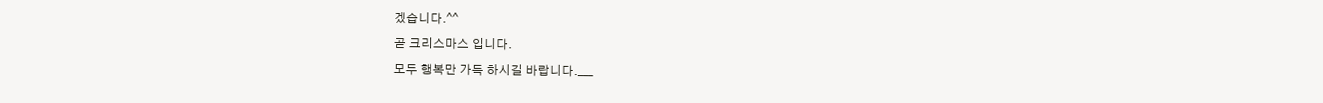겠습니다.^^
곧 크리스마스 입니다.
모두 행복만 가득 하시길 바랍니다.___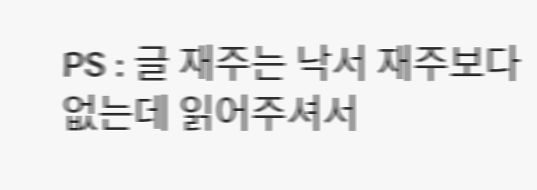PS : 글 재주는 낙서 재주보다 없는데 읽어주셔서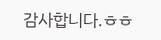감사합니다.ㅎㅎ